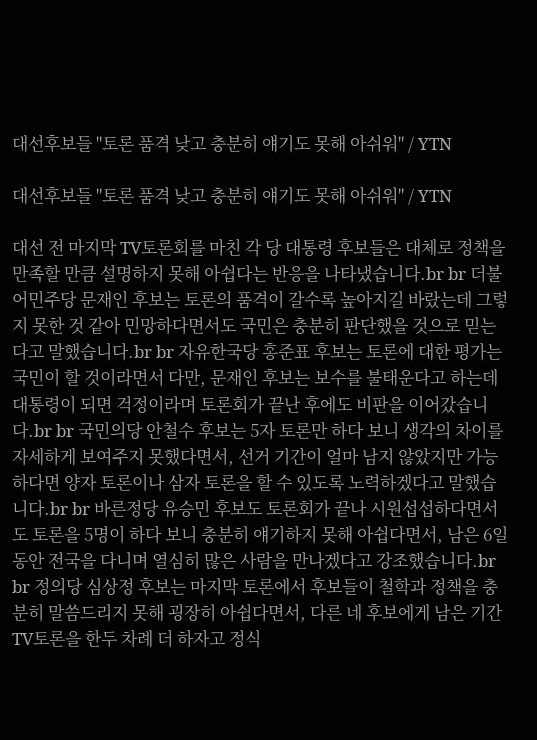대선후보들 "토론 품격 낮고 충분히 얘기도 못해 아쉬워" / YTN

대선후보들 "토론 품격 낮고 충분히 얘기도 못해 아쉬워" / YTN

대선 전 마지막 TV토론회를 마친 각 당 대통령 후보들은 대체로 정책을 만족할 만큼 설명하지 못해 아쉽다는 반응을 나타냈습니다.br br 더불어민주당 문재인 후보는 토론의 품격이 갈수록 높아지길 바랐는데 그렇지 못한 것 같아 민망하다면서도 국민은 충분히 판단했을 것으로 믿는다고 말했습니다.br br 자유한국당 홍준표 후보는 토론에 대한 평가는 국민이 할 것이라면서 다만, 문재인 후보는 보수를 불태운다고 하는데 대통령이 되면 걱정이라며 토론회가 끝난 후에도 비판을 이어갔습니다.br br 국민의당 안철수 후보는 5자 토론만 하다 보니 생각의 차이를 자세하게 보여주지 못했다면서, 선거 기간이 얼마 남지 않았지만 가능하다면 양자 토론이나 삼자 토론을 할 수 있도록 노력하겠다고 말했습니다.br br 바른정당 유승민 후보도 토론회가 끝나 시원섭섭하다면서도 토론을 5명이 하다 보니 충분히 얘기하지 못해 아쉽다면서, 남은 6일 동안 전국을 다니며 열심히 많은 사람을 만나겠다고 강조했습니다.br br 정의당 심상정 후보는 마지막 토론에서 후보들이 철학과 정책을 충분히 말씀드리지 못해 굉장히 아쉽다면서, 다른 네 후보에게 남은 기간 TV토론을 한두 차례 더 하자고 정식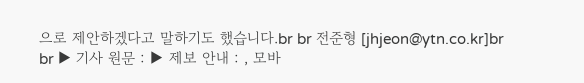으로 제안하겠다고 말하기도 했습니다.br br 전준형 [jhjeon@ytn.co.kr]br br ▶ 기사 원문 : ▶ 제보 안내 : , 모바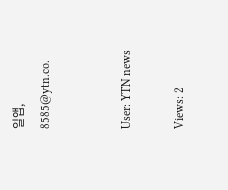일앱, 8585@ytn.co.


User: YTN news

Views: 2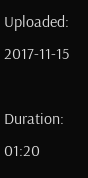Uploaded: 2017-11-15

Duration: 01:20